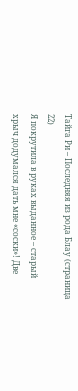Тайга Ри – Последняя из рода Блау (страница 22)
Я покрутила в руках выданное – старый хрыч додумался дать мне «соски»! Две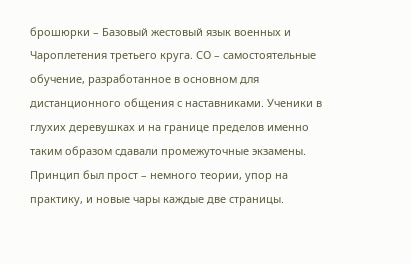брошюрки – Базовый жестовый язык военных и Чароплетения третьего круга. СО – самостоятельные обучение, разработанное в основном для дистанционного общения с наставниками. Ученики в глухих деревушках и на границе пределов именно таким образом сдавали промежуточные экзамены. Принцип был прост – немного теории, упор на практику, и новые чары каждые две страницы.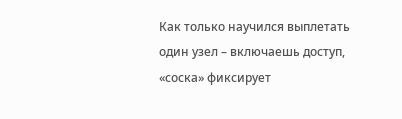Как только научился выплетать один узел – включаешь доступ, «соска» фиксирует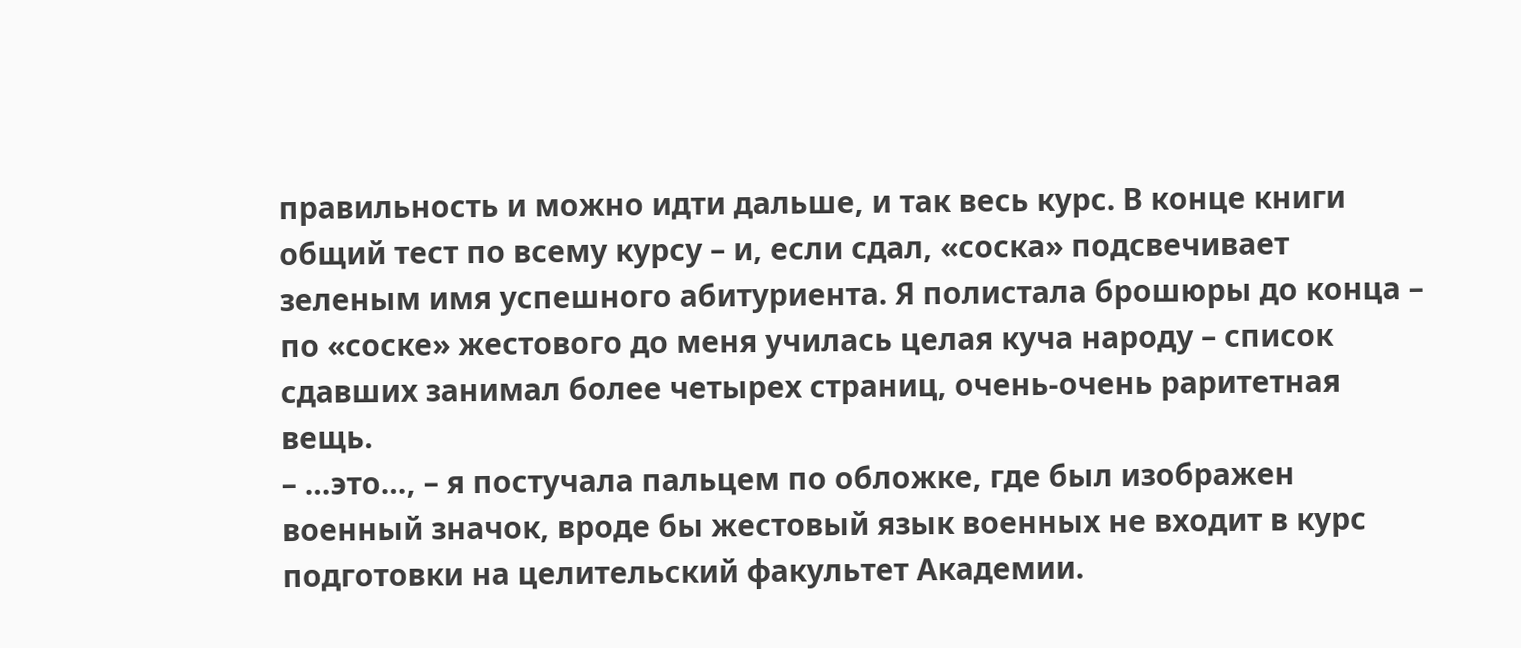правильность и можно идти дальше, и так весь курс. В конце книги общий тест по всему курсу – и, если сдал, «соска» подсвечивает зеленым имя успешного абитуриента. Я полистала брошюры до конца – по «соске» жестового до меня училась целая куча народу – список сдавших занимал более четырех страниц, очень-очень раритетная вещь.
– …это…, – я постучала пальцем по обложке, где был изображен военный значок, вроде бы жестовый язык военных не входит в курс подготовки на целительский факультет Академии.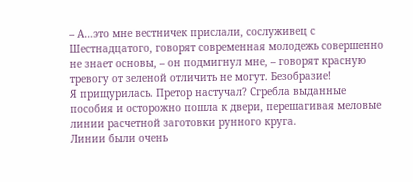– А…это мне вестничек прислали, сослуживец с Шестнадцатого, говорят современная молодежь совершенно не знает основы, – он подмигнул мне, – говорят красную тревогу от зеленой отличить не могут. Безобразие!
Я прищурилась. Претор настучал? Сгребла выданные пособия и осторожно пошла к двери, перешагивая меловые линии расчетной заготовки рунного круга.
Линии были очень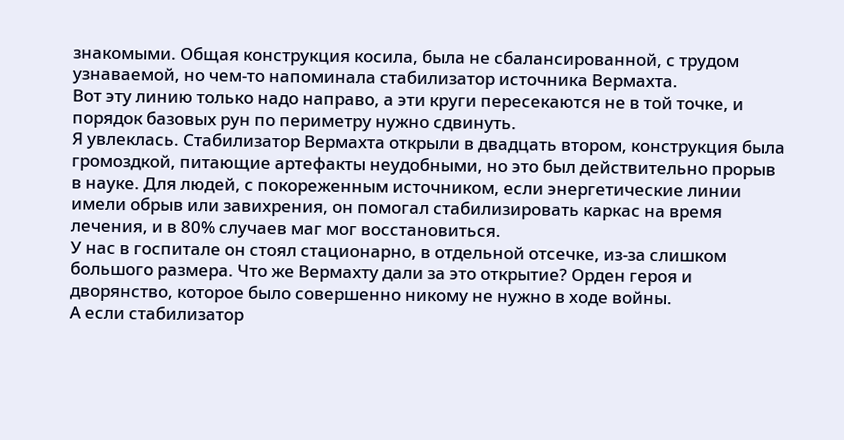знакомыми. Общая конструкция косила, была не сбалансированной, с трудом узнаваемой, но чем-то напоминала стабилизатор источника Вермахта.
Вот эту линию только надо направо, а эти круги пересекаются не в той точке, и порядок базовых рун по периметру нужно сдвинуть.
Я увлеклась. Стабилизатор Вермахта открыли в двадцать втором, конструкция была громоздкой, питающие артефакты неудобными, но это был действительно прорыв в науке. Для людей, с покореженным источником, если энергетические линии имели обрыв или завихрения, он помогал стабилизировать каркас на время лечения, и в 80% случаев маг мог восстановиться.
У нас в госпитале он стоял стационарно, в отдельной отсечке, из-за слишком большого размера. Что же Вермахту дали за это открытие? Орден героя и дворянство, которое было совершенно никому не нужно в ходе войны.
А если стабилизатор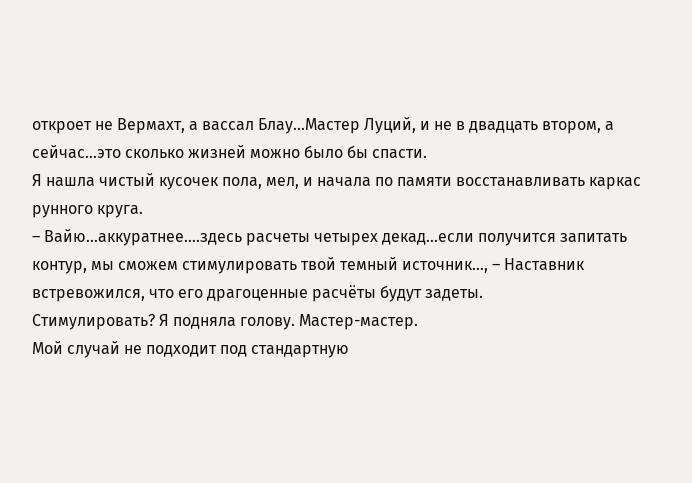откроет не Вермахт, а вассал Блау…Мастер Луций, и не в двадцать втором, а сейчас…это сколько жизней можно было бы спасти.
Я нашла чистый кусочек пола, мел, и начала по памяти восстанавливать каркас рунного круга.
– Вайю…аккуратнее….здесь расчеты четырех декад…если получится запитать контур, мы сможем стимулировать твой темный источник…, – Наставник встревожился, что его драгоценные расчёты будут задеты.
Стимулировать? Я подняла голову. Мастер-мастер.
Мой случай не подходит под стандартную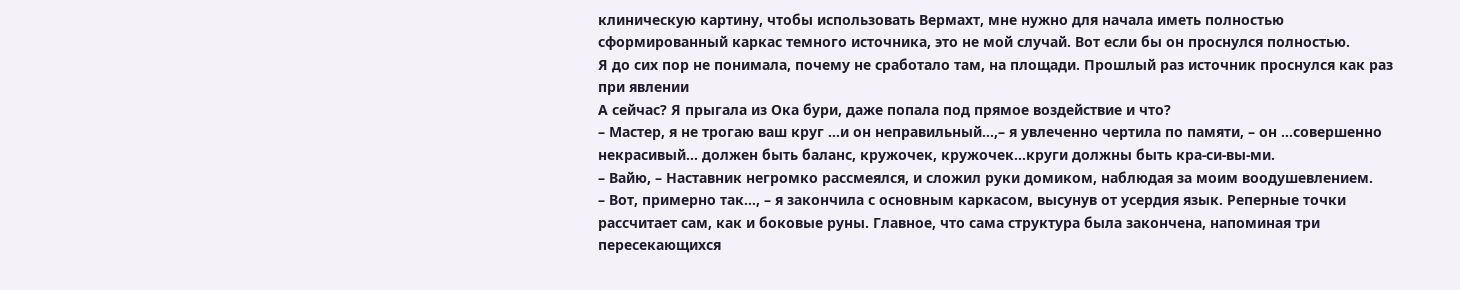клиническую картину, чтобы использовать Вермахт, мне нужно для начала иметь полностью сформированный каркас темного источника, это не мой случай. Вот если бы он проснулся полностью.
Я до сих пор не понимала, почему не сработало там, на площади. Прошлый раз источник проснулся как раз при явлении
А сейчас? Я прыгала из Ока бури, даже попала под прямое воздействие и что?
– Мастер, я не трогаю ваш круг …и он неправильный…,– я увлеченно чертила по памяти, – он …совершенно некрасивый… должен быть баланс, кружочек, кружочек…круги должны быть кра-си-вы-ми.
– Вайю, – Наставник негромко рассмеялся, и сложил руки домиком, наблюдая за моим воодушевлением.
– Вот, примерно так…, – я закончила с основным каркасом, высунув от усердия язык. Реперные точки рассчитает сам, как и боковые руны. Главное, что сама структура была закончена, напоминая три пересекающихся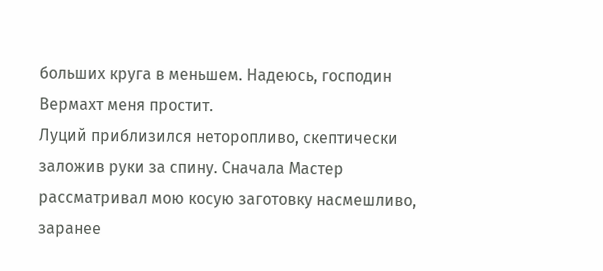больших круга в меньшем. Надеюсь, господин Вермахт меня простит.
Луций приблизился неторопливо, скептически заложив руки за спину. Сначала Мастер рассматривал мою косую заготовку насмешливо, заранее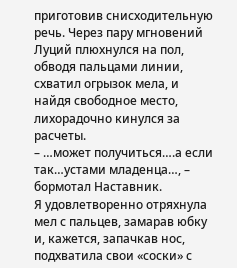приготовив снисходительную речь. Через пару мгновений Луций плюхнулся на пол, обводя пальцами линии, схватил огрызок мела, и найдя свободное место, лихорадочно кинулся за расчеты.
– …может получиться….а если так…устами младенца…, – бормотал Наставник.
Я удовлетворенно отряхнула мел с пальцев, замарав юбку и, кажется, запачкав нос, подхватила свои «соски» с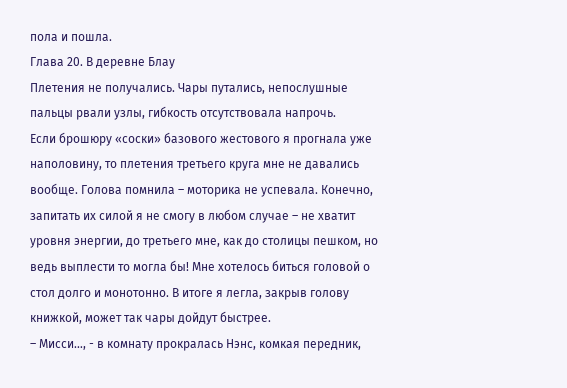пола и пошла.
Глава 20. В деревне Блау
Плетения не получались. Чары путались, непослушные пальцы рвали узлы, гибкость отсутствовала напрочь.
Если брошюру «соски» базового жестового я прогнала уже наполовину, то плетения третьего круга мне не давались вообще. Голова помнила – моторика не успевала. Конечно, запитать их силой я не смогу в любом случае – не хватит уровня энергии, до третьего мне, как до столицы пешком, но ведь выплести то могла бы! Мне хотелось биться головой о стол долго и монотонно. В итоге я легла, закрыв голову книжкой, может так чары дойдут быстрее.
– Мисси…, - в комнату прокралась Нэнс, комкая передник,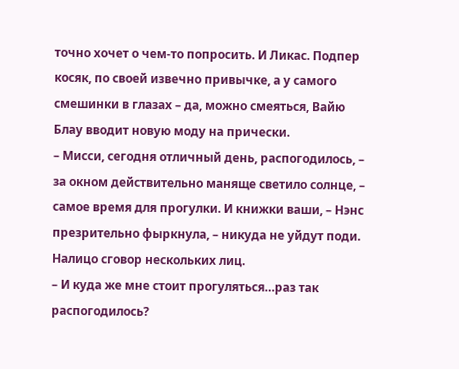точно хочет о чем-то попросить. И Ликас. Подпер косяк, по своей извечно привычке, а у самого смешинки в глазах – да, можно смеяться, Вайю Блау вводит новую моду на прически.
– Мисси, сегодня отличный день, распогодилось, – за окном действительно маняще светило солнце, – самое время для прогулки. И книжки ваши, – Нэнс презрительно фыркнула, – никуда не уйдут поди.
Налицо сговор нескольких лиц.
– И куда же мне стоит прогуляться…раз так распогодилось?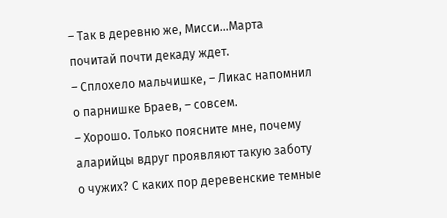– Так в деревню же, Мисси…Марта почитай почти декаду ждет.
– Сплохело мальчишке, – Ликас напомнил о парнишке Браев, – совсем.
– Хорошо. Только поясните мне, почему аларийцы вдруг проявляют такую заботу о чужих? С каких пор деревенские темные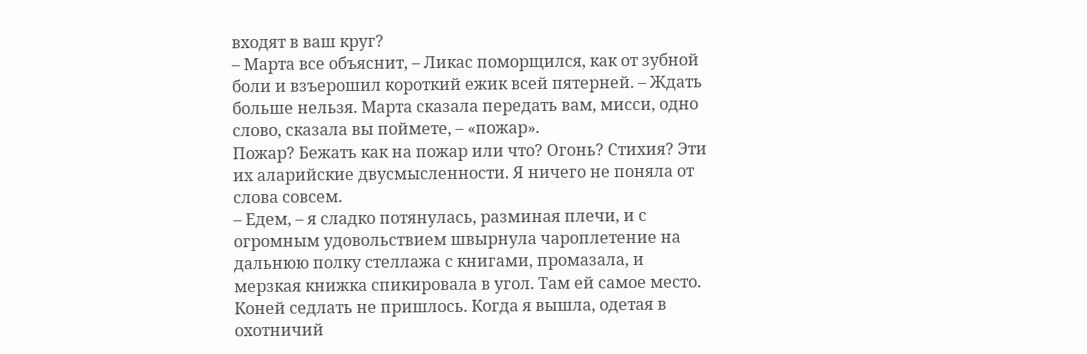входят в ваш круг?
– Марта все объяснит, – Ликас поморщился, как от зубной боли и взъерошил короткий ежик всей пятерней. – Ждать больше нельзя. Марта сказала передать вам, мисси, одно слово, сказала вы поймете, – «пожар».
Пожар? Бежать как на пожар или что? Огонь? Стихия? Эти их аларийские двусмысленности. Я ничего не поняла от слова совсем.
– Едем, – я сладко потянулась, разминая плечи, и с огромным удовольствием швырнула чароплетение на дальнюю полку стеллажа с книгами, промазала, и мерзкая книжка спикировала в угол. Там ей самое место.
Коней седлать не пришлось. Когда я вышла, одетая в охотничий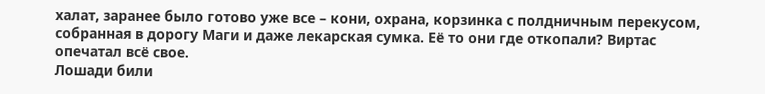халат, заранее было готово уже все – кони, охрана, корзинка с полдничным перекусом, собранная в дорогу Маги и даже лекарская сумка. Её то они где откопали? Виртас опечатал всё свое.
Лошади били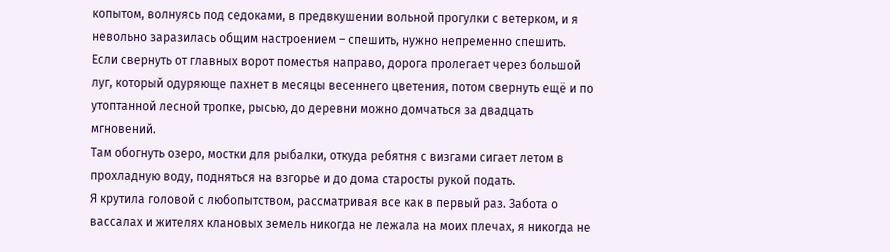копытом, волнуясь под седоками, в предвкушении вольной прогулки с ветерком, и я невольно заразилась общим настроением – спешить, нужно непременно спешить.
Если свернуть от главных ворот поместья направо, дорога пролегает через большой луг, который одуряюще пахнет в месяцы весеннего цветения, потом свернуть ещё и по утоптанной лесной тропке, рысью, до деревни можно домчаться за двадцать мгновений.
Там обогнуть озеро, мостки для рыбалки, откуда ребятня с визгами сигает летом в прохладную воду, подняться на взгорье и до дома старосты рукой подать.
Я крутила головой с любопытством, рассматривая все как в первый раз. Забота о вассалах и жителях клановых земель никогда не лежала на моих плечах, я никогда не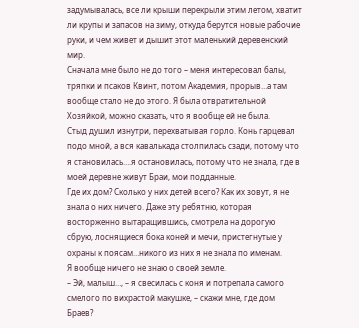задумывалась, все ли крыши перекрыли этим летом, хватит ли крупы и запасов на зиму, откуда берутся новые рабочие руки, и чем живет и дышит этот маленький деревенский мир.
Сначала мне было не до того – меня интересовал балы, тряпки и псаков Квинт, потом Академия, прорыв…а там вообще стало не до этого. Я была отвратительной Хозяйкой, можно сказать, что я вообще ей не была.
Стыд душил изнутри, перехватывая горло. Конь гарцевал подо мной, а вся кавалькада столпилась сзади, потому что я становилась….я остановилась, потому что не знала, где в моей деревне живут Браи, мои подданные.
Где их дом? Сколько у них детей всего? Как их зовут, я не знала о них ничего. Даже эту ребятню, которая восторженно вытаращившись, смотрела на дорогую сбрую, лоснящиеся бока коней и мечи, пристегнутые у охраны к поясам…никого из них я не знала по именам.
Я вообще ничего не знаю о своей земле.
– Эй, малыш…, – я свесилась с коня и потрепала самого смелого по вихрастой макушке, – скажи мне, где дом Браев?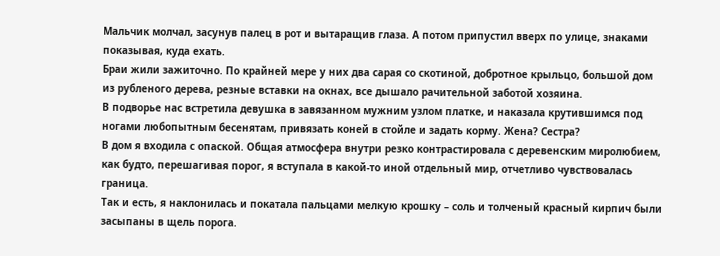Мальчик молчал, засунув палец в рот и вытаращив глаза. А потом припустил вверх по улице, знаками показывая, куда ехать.
Браи жили зажиточно. По крайней мере у них два сарая со скотиной, добротное крыльцо, большой дом из рубленого дерева, резные вставки на окнах, все дышало рачительной заботой хозяина.
В подворье нас встретила девушка в завязанном мужним узлом платке, и наказала крутившимся под ногами любопытным бесенятам, привязать коней в стойле и задать корму. Жена? Сестра?
В дом я входила с опаской. Общая атмосфера внутри резко контрастировала с деревенским миролюбием, как будто, перешагивая порог, я вступала в какой-то иной отдельный мир, отчетливо чувствовалась граница.
Так и есть, я наклонилась и покатала пальцами мелкую крошку – соль и толченый красный кирпич были засыпаны в щель порога.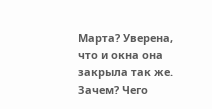Марта? Уверена, что и окна она закрыла так же. Зачем? Чего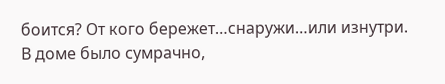боится? От кого бережет…снаружи…или изнутри.
В доме было сумрачно,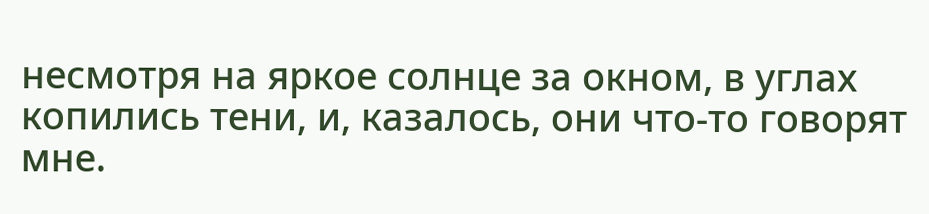несмотря на яркое солнце за окном, в углах копились тени, и, казалось, они что-то говорят мне.